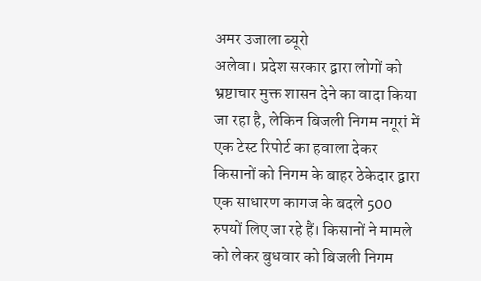अमर उजाला ब्यूरो
अलेवा। प्रदेश सरकार द्वारा लोगों को भ्रष्टाचार मुक्त शासन देने का वादा किया जा रहा है, लेकिन बिजली निगम नगूरां में एक टेस्ट रिपोर्ट का हवाला देकर किसानों को निगम के बाहर ठेकेदार द्वारा एक साधारण कागज के बदले 500 रुपयों लिए जा रहे हैं। किसानों ने मामले को लेकर बुधवार को बिजली निगम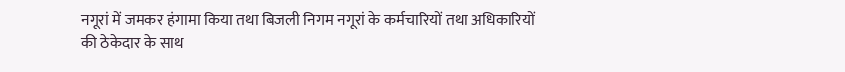नगूरां में जमकर हंगामा किया तथा बिजली निगम नगूरां के कर्मचारियों तथा अधिकारियों की ठेकेदार के साथ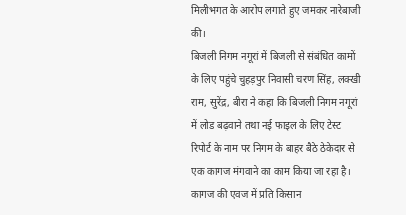मिलीभगत के आरोप लगाते हुए जमकर नारेबाजी की।
बिजली निगम नगूरां में बिजली से संबंधित कामों के लिए पहुंचे चुहड़पुर निवासी चरण सिंह, लक्खी राम, सुरेंद्र, बीरा ने कहा कि बिजली निगम नगूरां में लोड बढ़वाने तथा नई फाइल के लिए टेस्ट रिपोर्ट के नाम पर निगम के बाहर बैठे ठेकेदार से एक कागज मंगवाने का काम किया जा रहा है। कागज की एवज में प्रति किसान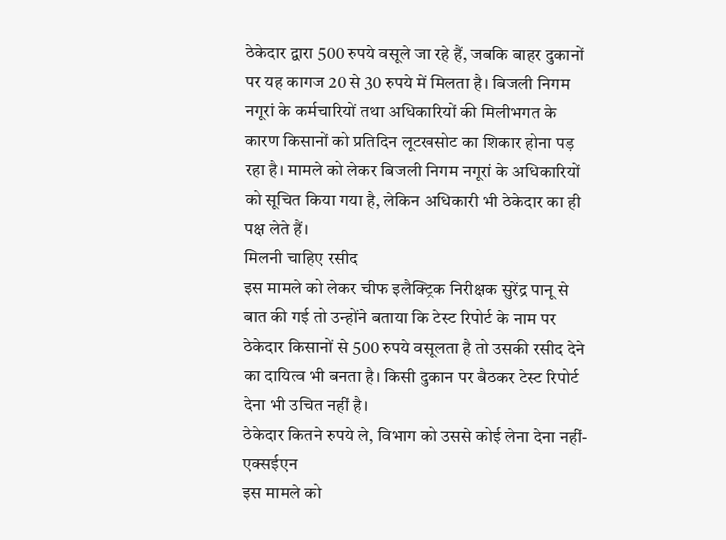ठेकेदार द्वारा 500 रुपये वसूले जा रहे हैं, जबकि बाहर दुकानों पर यह कागज 20 से 30 रुपये में मिलता है। बिजली निगम नगूरां के कर्मचारियों तथा अधिकारियों की मिलीभगत के कारण किसानों को प्रतिदिन लूटखसोट का शिकार होना पड़ रहा है। मामले को लेकर बिजली निगम नगूरां के अधिकारियों को सूचित किया गया है, लेकिन अधिकारी भी ठेकेदार का ही पक्ष लेते हैं।
मिलनी चाहिए रसीद
इस मामले को लेकर चीफ इलैक्ट्रिक निरीक्षक सुरेंद्र पानू से बात की गई तो उन्होंने बताया कि टेस्ट रिपोर्ट के नाम पर ठेकेदार किसानों से 500 रुपये वसूलता है तो उसकी रसीद देने का दायित्व भी बनता है। किसी दुकान पर बैठकर टेस्ट रिपोर्ट देना भी उचित नहीं है।
ठेकेदार कितने रुपये ले, विभाग को उससे कोई लेना देना नहीं- एक्सईएन
इस मामले को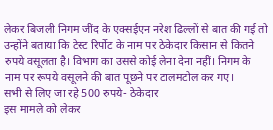लेकर बिजली निगम जींद के एक्सईएन नरेश ढिल्लों से बात की गई तो उन्होंने बताया कि टेस्ट रिर्पोट के नाम पर ठेकेदार किसान से कितने रुपये वसूलता है। विभाग का उससे कोई लेना देना नहीं। निगम के नाम पर रूपये वसूलने की बात पूछने पर टालमटोल कर गए।
सभी से लिए जा रहे 500 रुपये- ठेकेदार
इस मामले को लेकर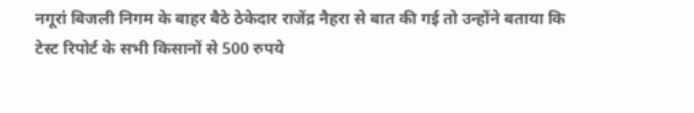नगूरां बिजली निगम के बाहर बैठे ठेकेदार राजेंद्र नैहरा से बात की गई तो उन्होंने बताया कि टेस्ट रिपोर्ट के सभी किसानों से 500 रुपये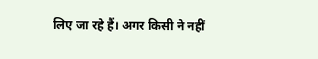लिए जा रहे हैं। अगर किसी ने नहीं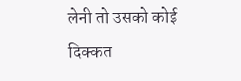लेनी तो उसको कोई दिक्कत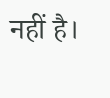नहीं है।